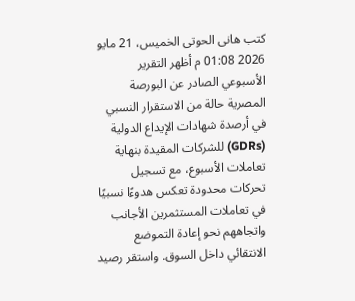كتب هانى الحوتى الخميس، 21 مايو 2026 01:08 م أظهر التقرير الأسبوعي الصادر عن البورصة المصرية حالة من الاستقرار النسبي في أرصدة شهادات الإيداع الدولية (GDRs) للشركات المقيدة بنهاية تعاملات الأسبوع، مع تسجيل تحركات محدودة تعكس هدوءًا نسبيًا في تعاملات المستثمرين الأجانب واتجاههم نحو إعادة التموضع الانتقائي داخل السوق. واستقر رصيد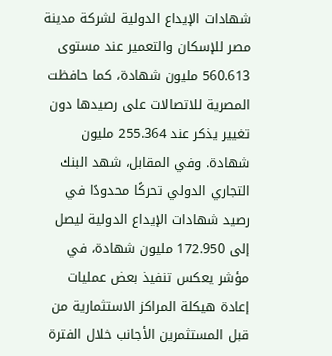شهادات الإيداع الدولية لشركة مدينة مصر للإسكان والتعمير عند مستوى 560.613 مليون شهادة، كما حافظت المصرية للاتصالات على رصيدها دون تغيير يذكر عند 255.364 مليون شهادة. وفي المقابل، شهد البنك التجاري الدولي تحركًا محدودًا في رصيد شهادات الإيداع الدولية ليصل إلى 172.950 مليون شهادة، في مؤشر يعكس تنفيذ بعض عمليات إعادة هيكلة المراكز الاستثمارية من قبل المستثمرين الأجانب خلال الفترة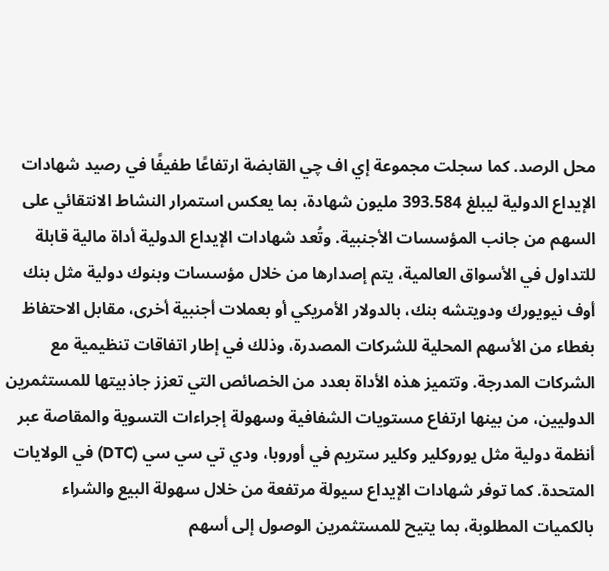محل الرصد. كما سجلت مجموعة إي اف چي القابضة ارتفاعًا طفيفًا في رصيد شهادات الإيداع الدولية ليبلغ 393.584 مليون شهادة، بما يعكس استمرار النشاط الانتقائي على السهم من جانب المؤسسات الأجنبية. وتُعد شهادات الإيداع الدولية أداة مالية قابلة للتداول في الأسواق العالمية، يتم إصدارها من خلال مؤسسات وبنوك دولية مثل بنك أوف نيويورك ودويتشه بنك، بالدولار الأمريكي أو بعملات أجنبية أخرى، مقابل الاحتفاظ بغطاء من الأسهم المحلية للشركات المصدرة، وذلك في إطار اتفاقات تنظيمية مع الشركات المدرجة. وتتميز هذه الأداة بعدد من الخصائص التي تعزز جاذبيتها للمستثمرين الدوليين، من بينها ارتفاع مستويات الشفافية وسهولة إجراءات التسوية والمقاصة عبر أنظمة دولية مثل يوروكلير وكلير ستريم في أوروبا، ودي تي سي سي (DTC) في الولايات المتحدة. كما توفر شهادات الإيداع سيولة مرتفعة من خلال سهولة البيع والشراء بالكميات المطلوبة، بما يتيح للمستثمرين الوصول إلى أسهم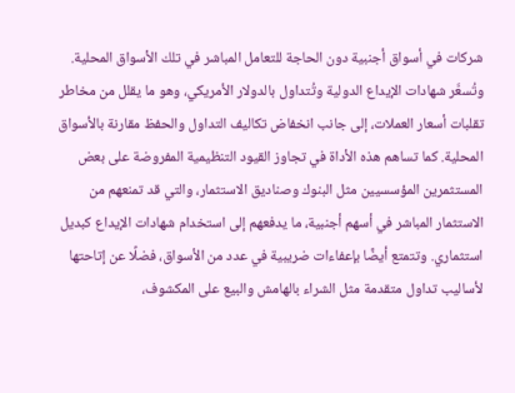شركات في أسواق أجنبية دون الحاجة للتعامل المباشر في تلك الأسواق المحلية. وتُسعَّر شهادات الإيداع الدولية وتُتداول بالدولار الأمريكي، وهو ما يقلل من مخاطر تقلبات أسعار العملات، إلى جانب انخفاض تكاليف التداول والحفظ مقارنة بالأسواق المحلية. كما تساهم هذه الأداة في تجاوز القيود التنظيمية المفروضة على بعض المستثمرين المؤسسيين مثل البنوك وصناديق الاستثمار، والتي قد تمنعهم من الاستثمار المباشر في أسهم أجنبية، ما يدفعهم إلى استخدام شهادات الإيداع كبديل استثماري. وتتمتع أيضًا بإعفاءات ضريبية في عدد من الأسواق، فضلًا عن إتاحتها لأساليب تداول متقدمة مثل الشراء بالهامش والبيع على المكشوف،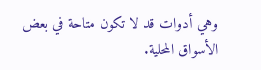وهي أدوات قد لا تكون متاحة في بعض الأسواق المحلية.